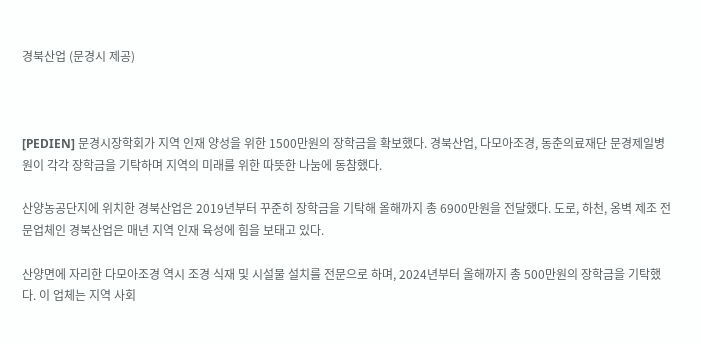경북산업 (문경시 제공)



[PEDIEN] 문경시장학회가 지역 인재 양성을 위한 1500만원의 장학금을 확보했다. 경북산업, 다모아조경, 동춘의료재단 문경제일병원이 각각 장학금을 기탁하며 지역의 미래를 위한 따뜻한 나눔에 동참했다.

산양농공단지에 위치한 경북산업은 2019년부터 꾸준히 장학금을 기탁해 올해까지 총 6900만원을 전달했다. 도로, 하천, 옹벽 제조 전문업체인 경북산업은 매년 지역 인재 육성에 힘을 보태고 있다.

산양면에 자리한 다모아조경 역시 조경 식재 및 시설물 설치를 전문으로 하며, 2024년부터 올해까지 총 500만원의 장학금을 기탁했다. 이 업체는 지역 사회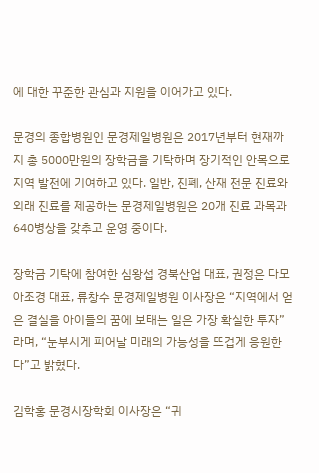에 대한 꾸준한 관심과 지원을 이어가고 있다.

문경의 종합병원인 문경제일병원은 2017년부터 현재까지 총 5000만원의 장학금을 기탁하며 장기적인 안목으로 지역 발전에 기여하고 있다. 일반, 진폐, 산재 전문 진료와 외래 진료를 제공하는 문경제일병원은 20개 진료 과목과 640병상을 갖추고 운영 중이다.

장학금 기탁에 참여한 심왕섭 경북산업 대표, 권정은 다모아조경 대표, 류창수 문경제일병원 이사장은 “지역에서 얻은 결실을 아이들의 꿈에 보태는 일은 가장 확실한 투자”라며, “눈부시게 피어날 미래의 가능성을 뜨겁게 응원한다”고 밝혔다.

김학홍 문경시장학회 이사장은 “귀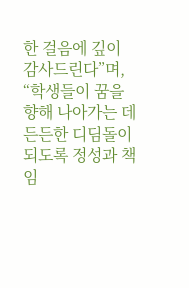한 걸음에 깊이 감사드린다”며, “학생들이 꿈을 향해 나아가는 데 든든한 디딤돌이 되도록 정성과 책임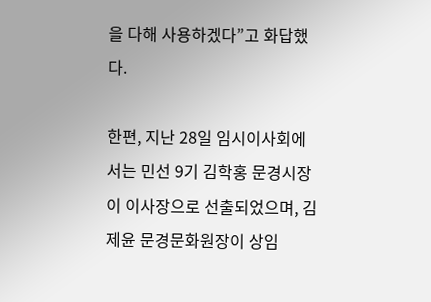을 다해 사용하겠다”고 화답했다.

한편, 지난 28일 임시이사회에서는 민선 9기 김학홍 문경시장이 이사장으로 선출되었으며, 김제윤 문경문화원장이 상임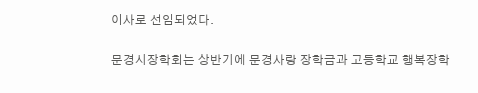이사로 선임되었다.

문경시장학회는 상반기에 문경사랑 장학금과 고등학교 행복장학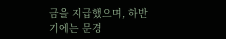금을 지급했으며, 하반기에는 문경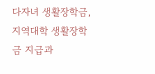다자녀 생활장학금, 지역대학 생활장학금 지급과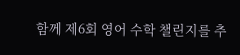함께 제6회 영어 수학 챌린지를 추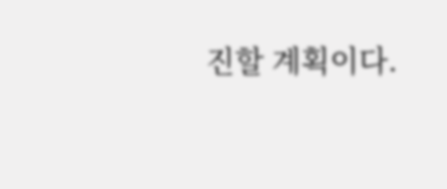진할 계획이다.